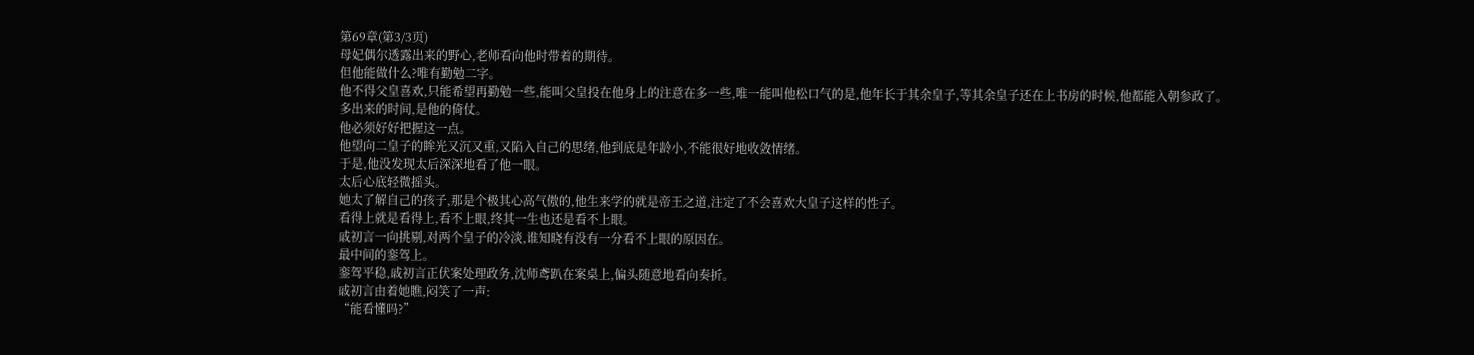第69章(第3/3页)
母妃偶尔透露出来的野心,老师看向他时带着的期待。
但他能做什么?唯有勤勉二字。
他不得父皇喜欢,只能希望再勤勉一些,能叫父皇投在他身上的注意在多一些,唯一能叫他松口气的是,他年长于其余皇子,等其余皇子还在上书房的时候,他都能入朝参政了。
多出来的时间,是他的倚仗。
他必须好好把握这一点。
他望向二皇子的眸光又沉又重,又陷入自己的思绪,他到底是年龄小,不能很好地收敛情绪。
于是,他没发现太后深深地看了他一眼。
太后心底轻微摇头。
她太了解自己的孩子,那是个极其心高气傲的,他生来学的就是帝王之道,注定了不会喜欢大皇子这样的性子。
看得上就是看得上,看不上眼,终其一生也还是看不上眼。
戚初言一向挑剔,对两个皇子的冷淡,谁知晓有没有一分看不上眼的原因在。
最中间的銮驾上。
銮驾平稳,戚初言正伏案处理政务,沈师鸢趴在案桌上,偏头随意地看向奏折。
戚初言由着她瞧,闷笑了一声:
“能看懂吗?”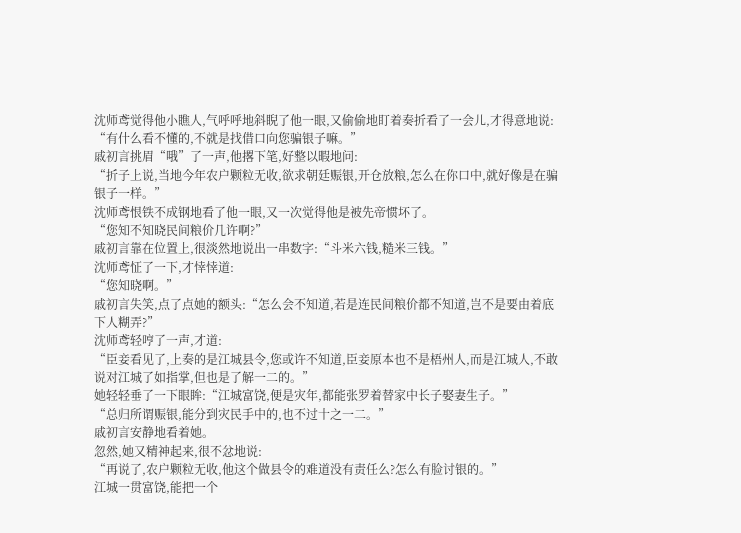沈师鸢觉得他小瞧人,气呼呼地斜睨了他一眼,又偷偷地盯着奏折看了一会儿,才得意地说:
“有什么看不懂的,不就是找借口向您骗银子嘛。”
戚初言挑眉“哦”了一声,他撂下笔,好整以暇地问:
“折子上说,当地今年农户颗粒无收,欲求朝廷赈银,开仓放粮,怎么在你口中,就好像是在骗银子一样。”
沈师鸢恨铁不成钢地看了他一眼,又一次觉得他是被先帝惯坏了。
“您知不知晓民间粮价几许啊?”
戚初言靠在位置上,很淡然地说出一串数字:“斗米六钱,糙米三钱。”
沈师鸢怔了一下,才悻悻道:
“您知晓啊。”
戚初言失笑,点了点她的额头:“怎么会不知道,若是连民间粮价都不知道,岂不是要由着底下人糊弄?”
沈师鸢轻哼了一声,才道:
“臣妾看见了,上奏的是江城县令,您或许不知道,臣妾原本也不是梧州人,而是江城人,不敢说对江城了如指掌,但也是了解一二的。”
她轻轻垂了一下眼眸:“江城富饶,便是灾年,都能张罗着替家中长子娶妻生子。”
“总归所谓赈银,能分到灾民手中的,也不过十之一二。”
戚初言安静地看着她。
忽然,她又精神起来,很不忿地说:
“再说了,农户颗粒无收,他这个做县令的难道没有责任么?怎么有脸讨银的。”
江城一贯富饶,能把一个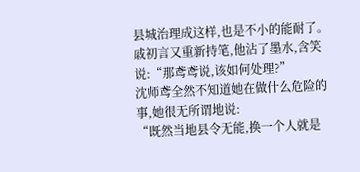县城治理成这样,也是不小的能耐了。
戚初言又重新持笔,他沾了墨水,含笑说:“那鸢鸢说,该如何处理?”
沈师鸢全然不知道她在做什么危险的事,她很无所谓地说:
“既然当地县令无能,换一个人就是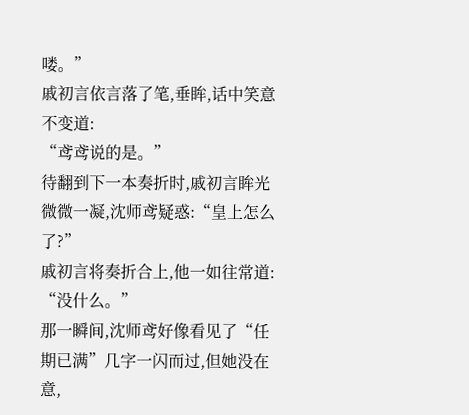喽。”
戚初言依言落了笔,垂眸,话中笑意不变道:
“鸢鸢说的是。”
待翻到下一本奏折时,戚初言眸光微微一凝,沈师鸢疑惑:“皇上怎么了?”
戚初言将奏折合上,他一如往常道:
“没什么。”
那一瞬间,沈师鸢好像看见了“任期已满”几字一闪而过,但她没在意,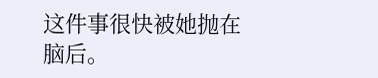这件事很快被她抛在脑后。